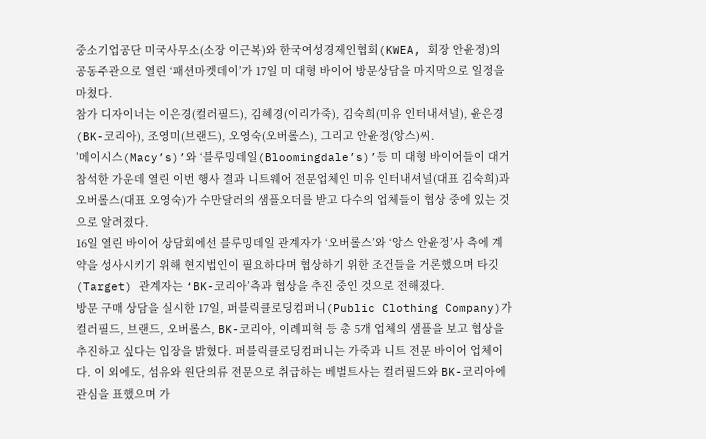중소기업공단 미국사무소(소장 이근복)와 한국여성경제인협회(KWEA, 회장 안윤정)의 공동주관으로 열린 ‘패션마켓데이’가 17일 미 대형 바이어 방문상담을 마지막으로 일정을 마쳤다.
참가 디자이너는 이은경(컬러필드), 김혜경(이리가죽), 김숙희(미유 인터내셔널), 윤은경(BK-코리아), 조영미(브랜드), 오영숙(오버롤스), 그리고 안윤정(앙스)씨.
’메이시스(Macy’s)’와 ‘블루밍데일(Bloomingdale’s)’등 미 대형 바이어들이 대거 참석한 가운데 열린 이번 행사 결과 니트웨어 전문업체인 미유 인터내셔널(대표 김숙희)과 오버롤스(대표 오영숙)가 수만달러의 샘플오더를 받고 다수의 업체들이 협상 중에 있는 것으로 알려졌다.
16일 열린 바이어 상담회에선 블루밍데일 관계자가 ‘오버롤스’와 ‘앙스 안윤정’사 측에 계약을 성사시키기 위해 현지법인이 필요하다며 협상하기 위한 조건들을 거론했으며 타깃(Target) 관계자는 ‘BK-코리아’측과 협상을 추진 중인 것으로 전해졌다.
방문 구매 상담을 실시한 17일, 퍼블릭클로딩컴퍼니(Public Clothing Company)가 컬러필드, 브랜드, 오버롤스, BK-코리아, 이례피혁 등 총 5개 업체의 샘플을 보고 협상을 추진하고 싶다는 입장을 밝혔다. 퍼블릭클로딩컴퍼니는 가죽과 니트 전문 바이어 업체이다. 이 외에도, 섬유와 원단의류 전문으로 취급하는 베벌트사는 컬러필드와 BK-코리아에 관심을 표했으며 가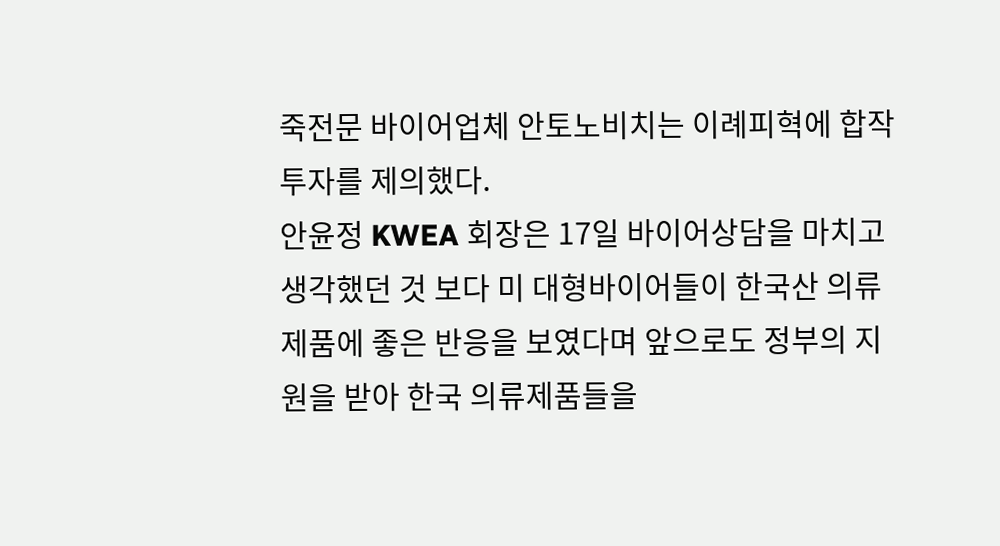죽전문 바이어업체 안토노비치는 이례피혁에 합작투자를 제의했다.
안윤정 KWEA 회장은 17일 바이어상담을 마치고 생각했던 것 보다 미 대형바이어들이 한국산 의류제품에 좋은 반응을 보였다며 앞으로도 정부의 지원을 받아 한국 의류제품들을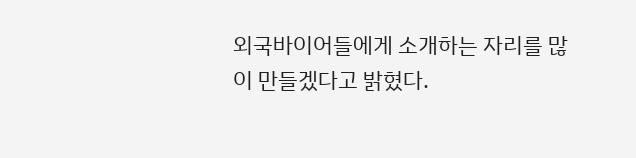외국바이어들에게 소개하는 자리를 많이 만들겠다고 밝혔다.